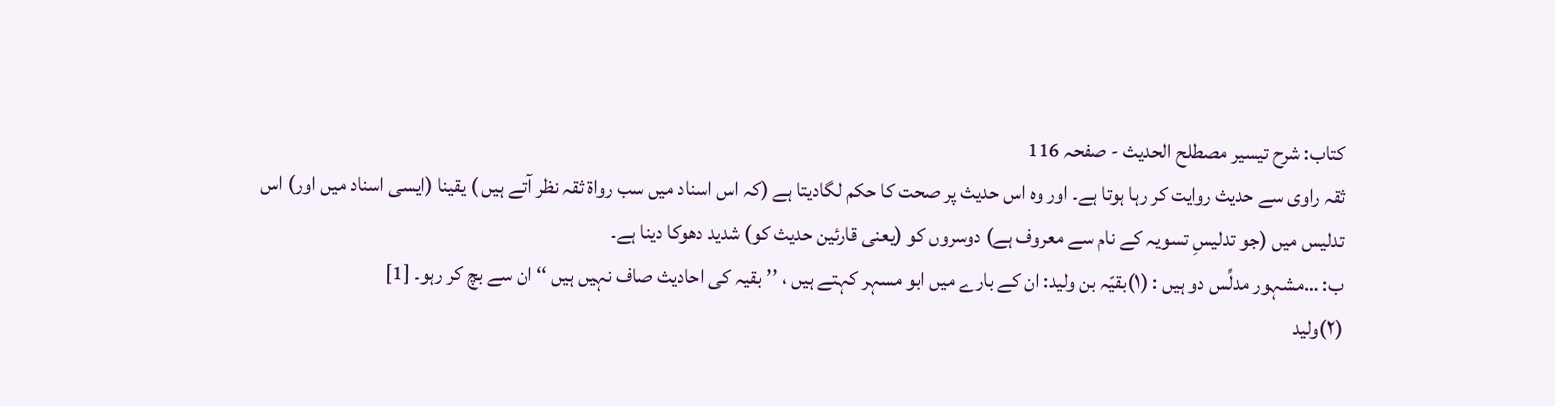کتاب: شرح تیسیر مصطلح الحدیث - صفحہ 116
ثقہ راوی سے حدیث روایت کر رہا ہوتا ہے۔ اور وہ اس حدیث پر صحت کا حکم لگادیتا ہے (کہ اس اسناد میں سب رواۃ ثقہ نظر آتے ہیں ) یقینا (ایسی اسناد میں اور) اس تدلیس میں (جو تدلیسِ تسویہ کے نام سے معروف ہے) دوسروں کو (یعنی قارئین حدیث کو) شدید دھوکا دینا ہے۔
ب: …مشہور مدلِّس دو ہیں : (۱)بقیّہ بن ولید: ان کے بارے میں ابو مسہر کہتے ہیں ، ’’بقیہ کی احادیث صاف نہیں ہیں ‘‘ ان سے بچ کر رہو۔ [1]
(۲)ولید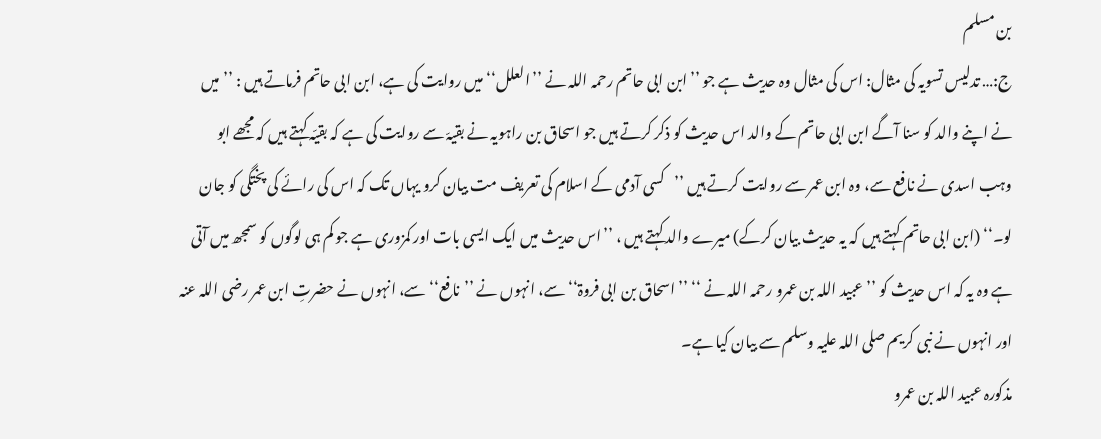بن مسلم
ج:… تدلیس تسویہ کی مثال: اس کی مثال وہ حدیث ہے جو ’’ابن ابی حاتم رحمہ اللہ نے ’’العلل‘‘ میں روایت کی ہے، ابن ابی حاتم فرماتے ہیں : ’’میں نے اپنے والد کو سنا آگے ابن ابی حاتم کے والد اس حدیث کو ذکر کرتے ہیں جو اسحاق بن راہویہ نے بقیہّ سے روایت کی ہے کہ بقیّہ کہتے ہیں کہ مجھے ابو وہب اسدی نے نافع سے، وہ ابن عمر سے روایت کرتے ہیں ’’کسی آدمی کے اسلام کی تعریف مت بیان کرو یہاں تک کہ اس کی رائے کی پختگی کو جان لو۔‘‘ (ابن ابی حاتم کہتے ہیں کہ یہ حدیث بیان کرکے) میرے والد کہتے ہیں ، ’’اس حدیث میں ایک ایسی بات اور کمزوری ہے جو کم ہی لوگوں کو سمجھ میں آتی ہے وہ یہ کہ اس حدیث کو ’’عبید اللہ بن عمرو رحمہ اللہ نے ‘‘ ’’اسحاق بن ابی فروۃ‘‘ سے، انہوں نے ’’نافع‘‘ سے، انہوں نے حضرتِ ابن عمر رضی اللہ عنہ اور انہوں نے نبی کریم صلی اللہ علیہ وسلم سے بیان کیا ہے۔
مذکورہ عبید اللہ بن عمرو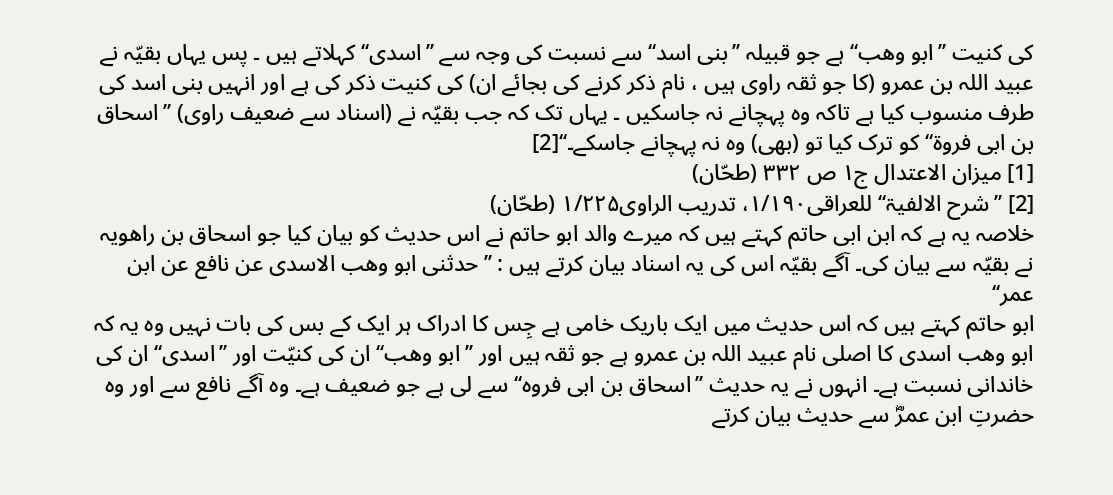کی کنیت ’’ابو وھب‘‘ ہے جو قبیلہ ’’بنی اسد‘‘ سے نسبت کی وجہ سے ’’اسدی‘‘ کہلاتے ہیں ۔ پس یہاں بقیّہ نے عبید اللہ بن عمرو (کا جو ثقہ راوی ہیں ، نام ذکر کرنے کی بجائے ان) کی کنیت ذکر کی ہے اور انہیں بنی اسد کی طرف منسوب کیا ہے تاکہ وہ پہچانے نہ جاسکیں ۔ یہاں تک کہ جب بقیّہ نے (اسناد سے ضعیف راوی) ’’اسحاق بن ابی فروۃ‘‘ کو ترک کیا تو (بھی) وہ نہ پہچانے جاسکے۔‘‘[2]
[1] میزان الاعتدال ج۱ ص ۳۳۲ (طحّان)
[2] ’’شرح الالفیۃ‘‘ للعراقی۱/۱۹۰، تدریب الراوی۱/۲۲۵ (طحّان)
خلاصہ یہ ہے کہ ابن ابی حاتم کہتے ہیں کہ میرے والد ابو حاتم نے اس حدیث کو بیان کیا جو اسحاق بن راھویہ نے بقیّہ سے بیان کی۔ آگے بقیّہ اس کی یہ اسناد بیان کرتے ہیں : ’’حدثنی ابو وھب الاسدی عن نافع عن ابن عمر‘‘
ابو حاتم کہتے ہیں کہ اس حدیث میں ایک باریک خامی ہے جِس کا ادراک ہر ایک کے بس کی بات نہیں وہ یہ کہ ابو وھب اسدی کا اصلی نام عبید اللہ بن عمرو ہے جو ثقہ ہیں اور ’’ابو وھب‘‘ ان کی کنیّت اور ’’اسدی‘‘ ان کی خاندانی نسبت ہے۔ انہوں نے یہ حدیث ’’اسحاق بن ابی فروہ‘‘ سے لی ہے جو ضعیف ہے۔ وہ آگے نافع سے اور وہ حضرتِ ابن عمرؓ سے حدیث بیان کرتے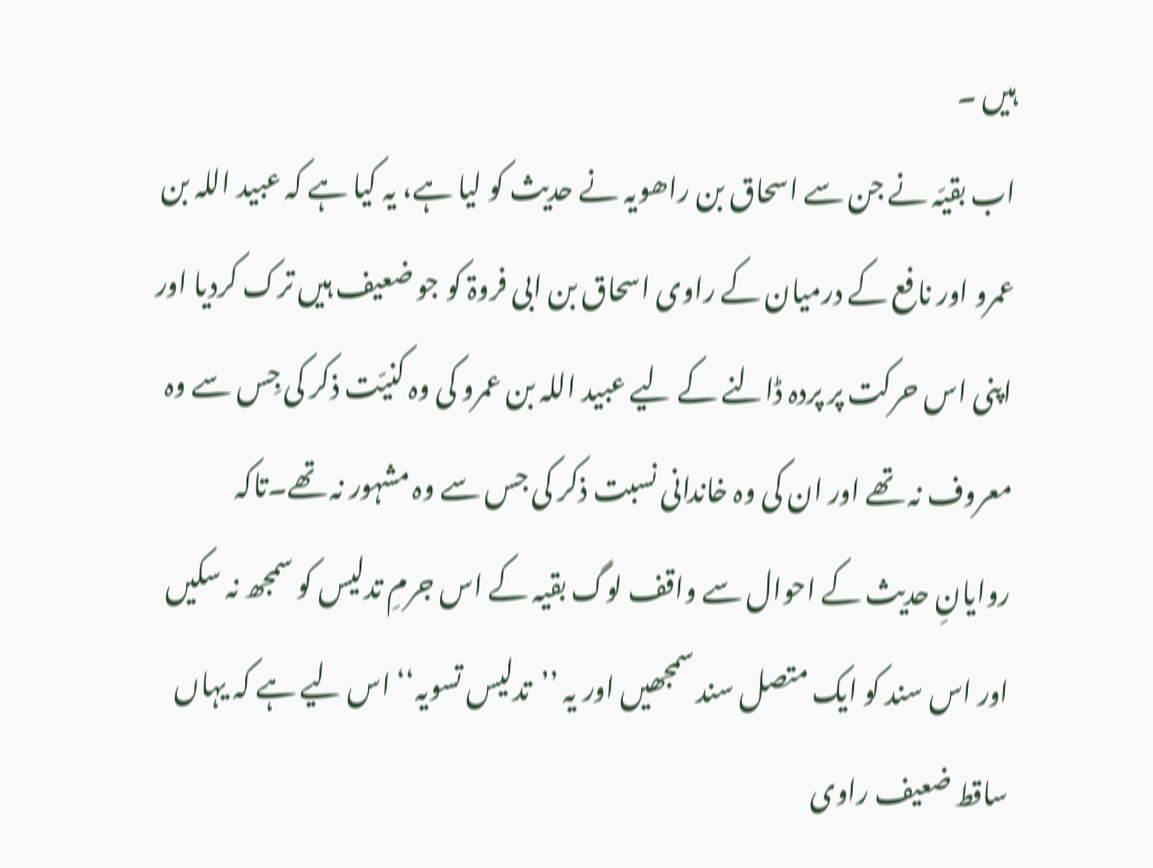ہیں ۔
اب بقیّہ نے جن سے اسحاق بن راھویہ نے حدیث کو لیا ہے، یہ کیا ہے کہ عبید اللہ بن عمرو اور نافع کے درمیان کے راوی اسحاق بن ابی فروۃ کو جو ضعیف ہیں ترک کردیا اور اپنی اس حرکت پر پردہ ڈالنے کے لیے عبید اللہ بن عمرو کی وہ کنیّت ذکر کی جِس سے وہ معروف نہ تھے اور ان کی وہ خاندانی نسبت ذکر کی جس سے وہ مشہور نہ تھے۔تاکہ روایانِ حدیث کے احوال سے واقف لوگ بقیہ کے اس جرمِ تدلیس کو سمجھ نہ سکیں اور اس سند کو ایک متصل سند سمجھیں اور یہ ’’تدلیس تسویہ‘‘ اس لیے ہے کہ یہاں ساقط ضعیف راوی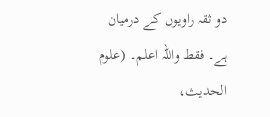دو ثقہ راویوں کے درمیان ہے۔ فقط واللہ اعلم۔ (علوم الحدیث،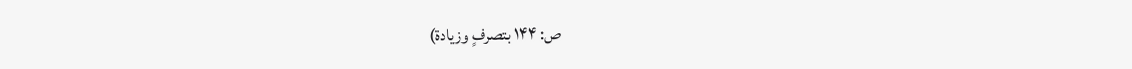ص: ۱۴۴ بتصرفٍ وزیادۃ)